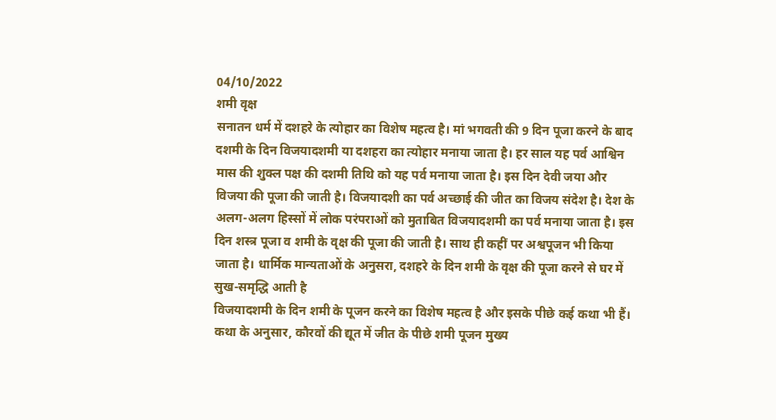04/10/2022
शमी वृक्ष
सनातन धर्म में दशहरे के त्योहार का विशेष महत्व है। मां भगवती की 9 दिन पूजा करने के बाद दशमी के दिन विजयादशमी या दशहरा का त्योहार मनाया जाता है। हर साल यह पर्व आश्विन मास की शुक्ल पक्ष की दशमी तिथि को यह पर्व मनाया जाता है। इस दिन देवी जया और विजया की पूजा की जाती है। विजयादशी का पर्व अच्छाई की जीत का विजय संदेश है। देश के अलग-अलग हिस्सों में लोक परंपराओं को मुताबित विजयादशमी का पर्व मनाया जाता है। इस दिन शस्त्र पूजा व शमी के वृक्ष की पूजा की जाती है। साथ ही कहीं पर अश्वपूजन भी किया जाता है। धार्मिक मान्यताओं के अनुसरा, दशहरे के दिन शमी के वृक्ष की पूजा करने से घर में सुख-समृद्धि आती है
विजयादशमी के दिन शमी के पूजन करने का विशेष महत्व है और इसके पीछे कई कथा भी हैं। कथा के अनुसार, कौरवों की द्यूत में जीत के पीछे शमी पूजन मुख्य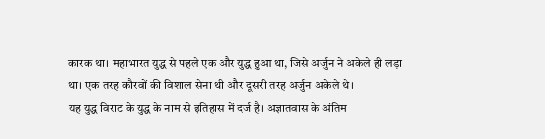कारक था। महाभारत युद्ध से पहले एक और युद्ध हुआ था, जिसे अर्जुन ने अकेले ही लड़ा था। एक तरह कौरवों की विशाल सेना थी और दूसरी तरह अर्जुन अकेले थे।
यह युद्ध विराट के युद्ध के नाम से इतिहास में दर्ज है। अज्ञातवास के अंतिम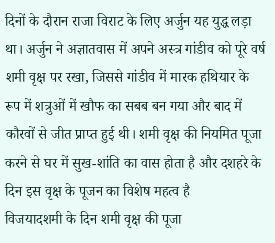दिनों के दौरान राजा विराट के लिए अर्जुन यह युद्ध लड़ा था। अर्जुन ने अज्ञातवास में अपने अस्त्र गांडीव को पूरे वर्ष शमी वृक्ष पर रखा, जिससे गांडीव में मारक हथियार के रूप में शत्रुओं में खौफ का सबब बन गया और बाद में कौरवों से जीत प्राप्त हुई थी। शमी वृक्ष की नियमित पूजा करने से घर में सुख-शांति का वास होता है और दशहरे के दिन इस वृक्ष के पूजन का विशेष महत्व है
विजयादशमी के दिन शमी वृक्ष की पूजा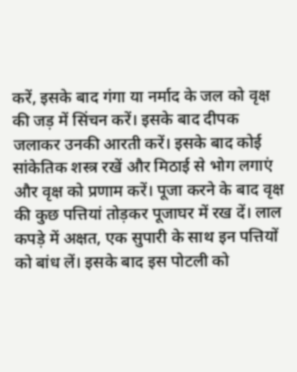करें, इसके बाद गंगा या नर्माद के जल को वृक्ष की जड़ में सिंचन करें। इसके बाद दीपक जलाकर उनकी आरती करें। इसके बाद कोई सांकेतिक शस्त्र रखें और मिठाई से भोग लगाएं और वृक्ष को प्रणाम करें। पूजा करने के बाद वृक्ष की कुछ पत्तियां तोड़कर पूजाघर में रख दें। लाल कपड़े में अक्षत, एक सुपारी के साथ इन पत्तियों को बांध लें। इसके बाद इस पोटली को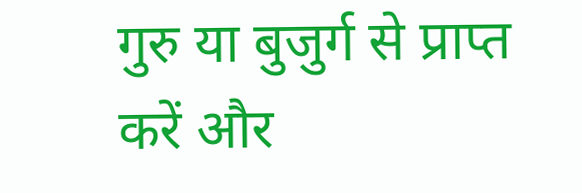गुरु या बुजुर्ग से प्राप्त करें और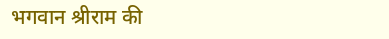भगवान श्रीराम की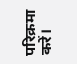परिक्रमा करें।